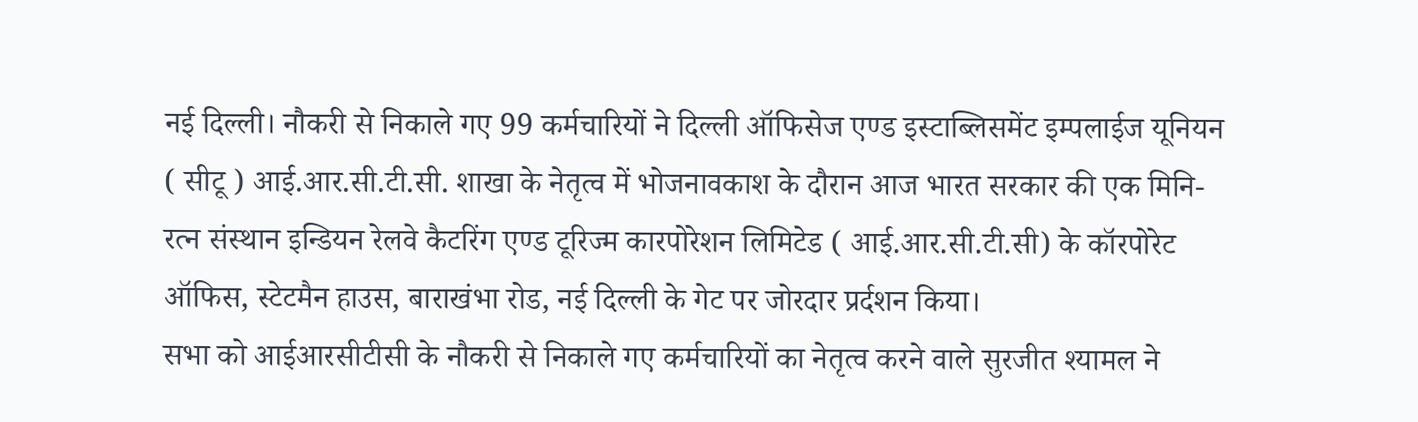नई दिल्ली। नौकरी से निकाले गए 99 कर्मचारियों ने दिल्ली ऑफिसेज एण्ड इस्टाब्लिसमेंट इम्पलाईज यूनियन ( सीटू ) आई.आर.सी.टी.सी. शाखा के नेतृत्व में भोजनावकाश के दौरान आज भारत सरकार की एक मिनि-रत्न संस्थान इन्डियन रेलवे कैटरिंग एण्ड टूरिज्म कारपोरेशन लिमिटेड ( आई.आर.सी.टी.सी) के कॉरपोरेट ऑफिस, स्टेटमैन हाउस, बाराखंभा रोड, नई दिल्ली के गेट पर जोरदार प्रर्दशन किया।
सभा को आईआरसीटीसी के नौकरी से निकाले गए कर्मचारियों का नेतृत्व करने वाले सुरजीत श्यामल ने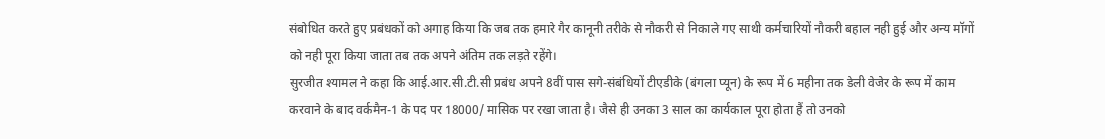संबोधित करते हुए प्रबंधकों को अगाह किया कि जब तक हमारे गैर कानूनी तरीके से नौकरी से निकाले गए साथी कर्मचारियों नौकरी बहाल नही हुई और अन्य मॉगों को नही पूरा किया जाता तब तक अपने अंतिम तक लड़ते रहेंगे।
सुरजीत श्यामल ने कहा कि आई.आर.सी.टी.सी प्रबंध अपने 8वीं पास सगे-संबंधियों टीएडीके (बंगला प्यून) के रूप में 6 महीना तक डेली वेजेर के रूप में काम करवाने के बाद वर्कमैन-1 के पद पर 18000/ मासिक पर रखा जाता है। जैसे ही उनका 3 साल का कार्यकाल पूरा होता हैं तो उनको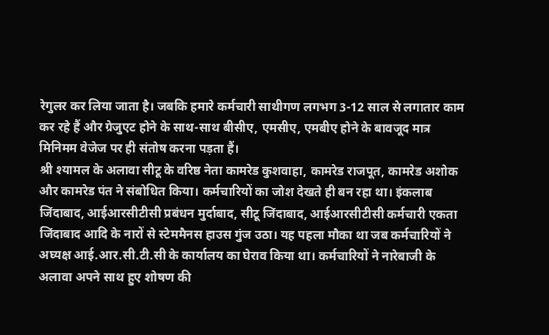रेगुलर कर लिया जाता है। जबकि हमारे कर्मचारी साथीगण लगभग 3-12 साल से लगातार काम कर रहे हैं और ग्रेजुएट होने के साथ-साथ बीसीए, एमसीए, एमबीए होने के बावजूद मात्र मिनिमम वेजेज पर ही संतोष करना पड़ता हैं।
श्री श्यामल के अलावा सीटू के वरिष्ठ नेता कामरेड कुशवाहा, कामरेड राजपूत, कामरेड अशोक और कामरेड पंत ने संबोधित किया। कर्मचारियों का जोश देखते ही बन रहा था। इंकलाब जिंदाबाद, आईआरसीटीसी प्रबंधन मुर्दाबाद, सीटू जिंदाबाद, आईआरसीटीसी कर्मचारी एकता जिंदाबाद आदि के नारों से स्टेममैनस हाउस गुंज उठा। यह पहला मौका था जब कर्मचारियों ने अघ्यक्ष आई.आर.सी.टी.सी के कार्यालय का घेराव किया था। कर्मचारियों ने नारेबाजी के अलावा अपने साथ हुए शोषण की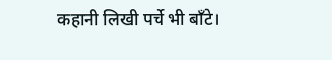कहानी लिखी पर्चे भी बॉंटे।